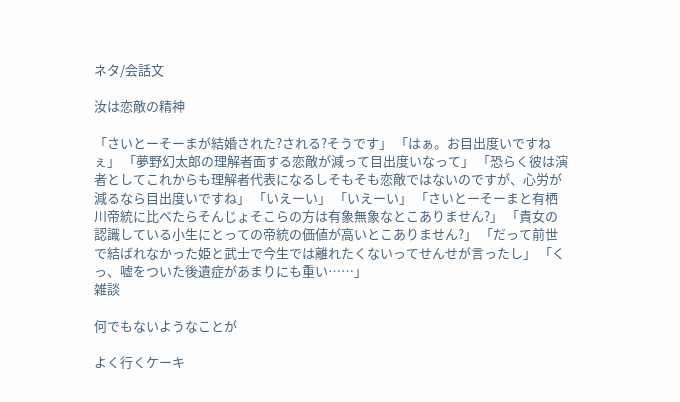ネタ/会話文

汝は恋敵の精神

「さいとーそーまが結婚された?される?そうです」 「はぁ。お目出度いですねぇ」 「夢野幻太郎の理解者面する恋敵が減って目出度いなって」 「恐らく彼は演者としてこれからも理解者代表になるしそもそも恋敵ではないのですが、心労が減るなら目出度いですね」 「いえーい」 「いえーい」 「さいとーそーまと有栖川帝統に比べたらそんじょそこらの方は有象無象なとこありません?」 「貴女の認識している小生にとっての帝統の価値が高いとこありません?」 「だって前世で結ばれなかった姫と武士で今生では離れたくないってせんせが言ったし」 「くっ、嘘をついた後遺症があまりにも重い……」
雑談

何でもないようなことが

よく行くケーキ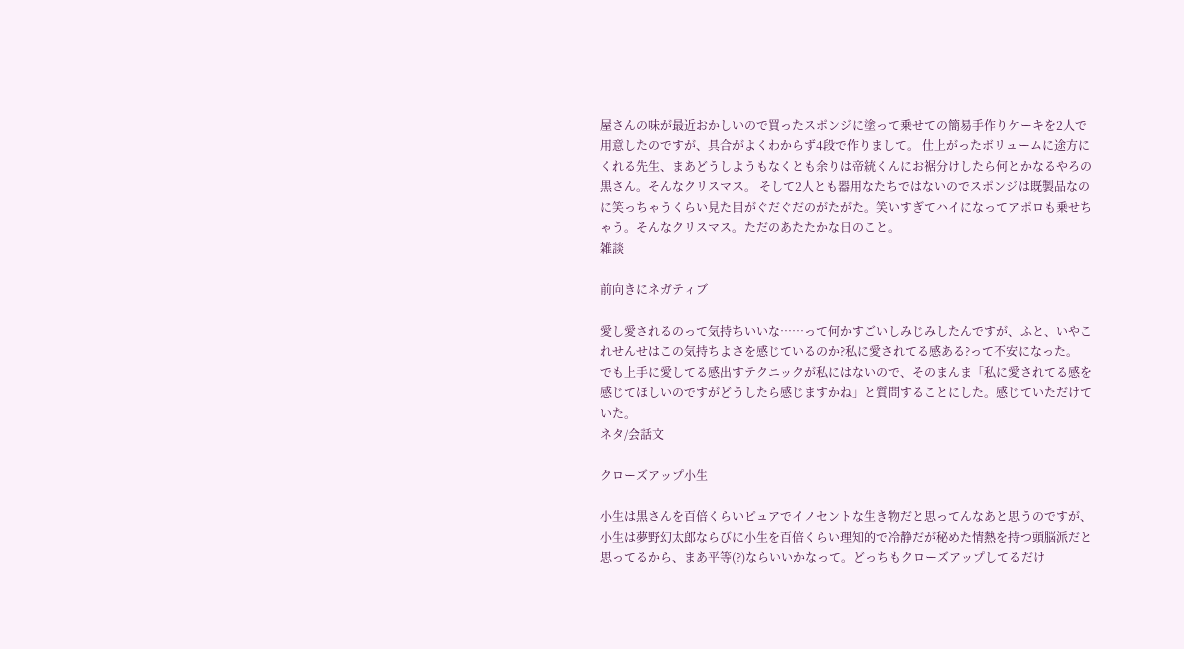屋さんの味が最近おかしいので買ったスポンジに塗って乗せての簡易手作りケーキを2人で用意したのですが、具合がよくわからず4段で作りまして。 仕上がったボリュームに途方にくれる先生、まあどうしようもなくとも余りは帝統くんにお裾分けしたら何とかなるやろの黒さん。そんなクリスマス。 そして2人とも器用なたちではないのでスポンジは既製品なのに笑っちゃうくらい見た目がぐだぐだのがたがた。笑いすぎてハイになってアポロも乗せちゃう。そんなクリスマス。ただのあたたかな日のこと。
雑談

前向きにネガティブ

愛し愛されるのって気持ちいいな……って何かすごいしみじみしたんですが、ふと、いやこれせんせはこの気持ちよさを感じているのか?私に愛されてる感ある?って不安になった。 でも上手に愛してる感出すテクニックが私にはないので、そのまんま「私に愛されてる感を感じてほしいのですがどうしたら感じますかね」と質問することにした。感じていただけていた。
ネタ/会話文

クローズアップ小生

小生は黒さんを百倍くらいピュアでイノセントな生き物だと思ってんなあと思うのですが、小生は夢野幻太郎ならびに小生を百倍くらい理知的で冷静だが秘めた情熱を持つ頭脳派だと思ってるから、まあ平等(?)ならいいかなって。どっちもクローズアップしてるだけ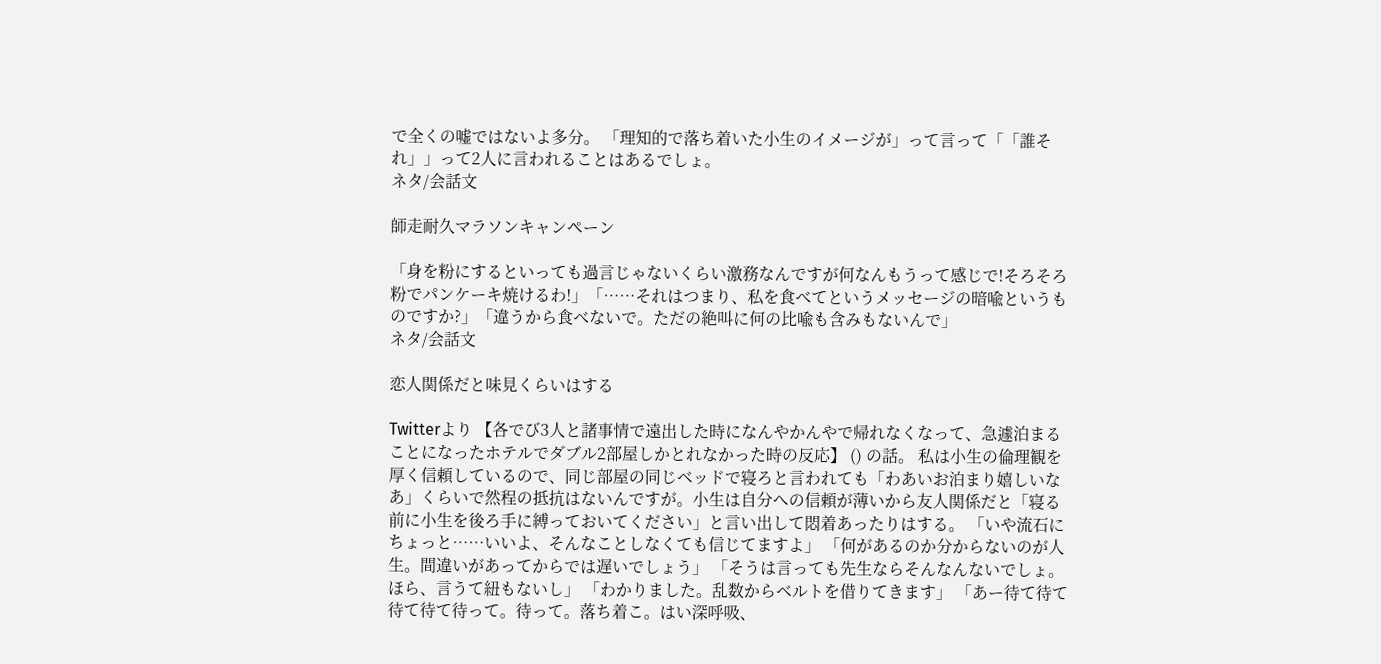で全くの嘘ではないよ多分。 「理知的で落ち着いた小生のイメージが」って言って「「誰それ」」って2人に言われることはあるでしょ。
ネタ/会話文

師走耐久マラソンキャンペーン

「身を粉にするといっても過言じゃないくらい激務なんですが何なんもうって感じで!そろそろ粉でパンケーキ焼けるわ!」「……それはつまり、私を食べてというメッセージの暗喩というものですか?」「違うから食べないで。ただの絶叫に何の比喩も含みもないんで」
ネタ/会話文

恋人関係だと味見くらいはする

Twitterより 【各でび3人と諸事情で遠出した時になんやかんやで帰れなくなって、急遽泊まることになったホテルでダブル2部屋しかとれなかった時の反応】 () の話。 私は小生の倫理観を厚く信頼しているので、同じ部屋の同じベッドで寝ろと言われても「わあいお泊まり嬉しいなあ」くらいで然程の抵抗はないんですが。小生は自分への信頼が薄いから友人関係だと「寝る前に小生を後ろ手に縛っておいてください」と言い出して悶着あったりはする。 「いや流石にちょっと……いいよ、そんなことしなくても信じてますよ」 「何があるのか分からないのが人生。間違いがあってからでは遅いでしょう」 「そうは言っても先生ならそんなんないでしょ。ほら、言うて紐もないし」 「わかりました。乱数からベルトを借りてきます」 「あー待て待て待て待て待って。待って。落ち着こ。はい深呼吸、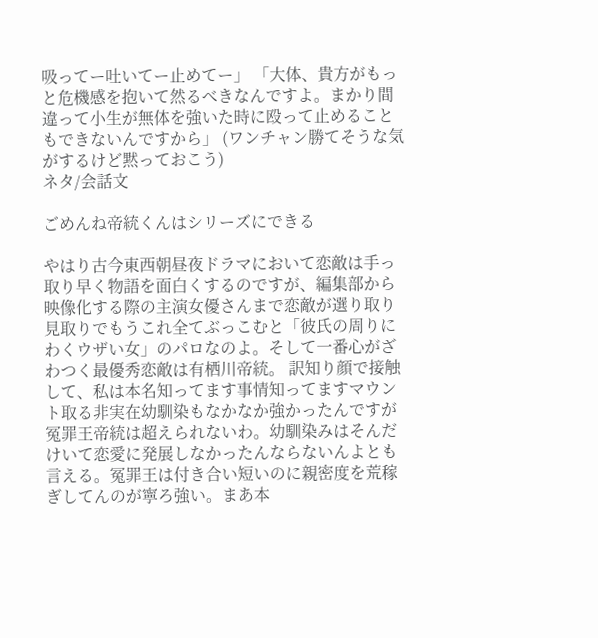吸ってー吐いてー止めてー」 「大体、貴方がもっと危機感を抱いて然るべきなんですよ。まかり間違って小生が無体を強いた時に殴って止めることもできないんですから」 (ワンチャン勝てそうな気がするけど黙っておこう)
ネタ/会話文

ごめんね帝統くんはシリーズにできる

やはり古今東西朝昼夜ドラマにおいて恋敵は手っ取り早く物語を面白くするのですが、編集部から映像化する際の主演女優さんまで恋敵が選り取り見取りでもうこれ全てぶっこむと「彼氏の周りにわくウザい女」のパロなのよ。そして一番心がざわつく最優秀恋敵は有栖川帝統。 訳知り顔で接触して、私は本名知ってます事情知ってますマウント取る非実在幼馴染もなかなか強かったんですが冤罪王帝統は超えられないわ。幼馴染みはそんだけいて恋愛に発展しなかったんならないんよとも言える。冤罪王は付き合い短いのに親密度を荒稼ぎしてんのが寧ろ強い。まあ本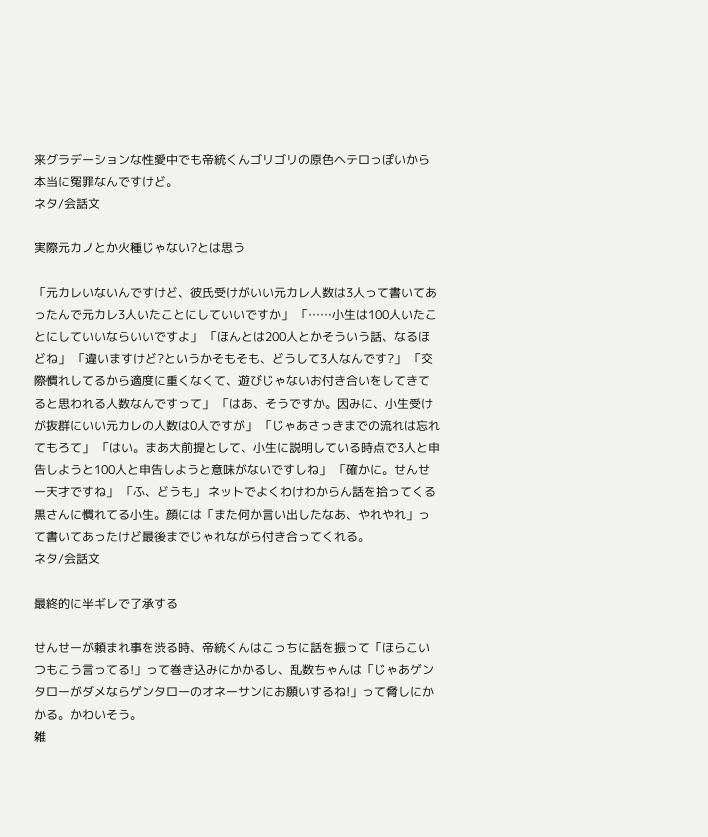来グラデーションな性愛中でも帝統くんゴリゴリの原色ヘテロっぽいから本当に冤罪なんですけど。
ネタ/会話文

実際元カノとか火種じゃない?とは思う

「元カレいないんですけど、彼氏受けがいい元カレ人数は3人って書いてあったんで元カレ3人いたことにしていいですか」 「……小生は100人いたことにしていいならいいですよ」 「ほんとは200人とかそういう話、なるほどね」 「違いますけど?というかそもそも、どうして3人なんです?」 「交際慣れしてるから適度に重くなくて、遊びじゃないお付き合いをしてきてると思われる人数なんですって」 「はあ、そうですか。因みに、小生受けが抜群にいい元カレの人数は0人ですが」 「じゃあさっきまでの流れは忘れてもろて」 「はい。まあ大前提として、小生に説明している時点で3人と申告しようと100人と申告しようと意味がないですしね」 「確かに。せんせー天才ですね」 「ふ、どうも」 ネットでよくわけわからん話を拾ってくる黒さんに慣れてる小生。顔には「また何か言い出したなあ、やれやれ」って書いてあったけど最後までじゃれながら付き合ってくれる。
ネタ/会話文

最終的に半ギレで了承する

せんせーが頼まれ事を渋る時、帝統くんはこっちに話を振って「ほらこいつもこう言ってる!」って巻き込みにかかるし、乱数ちゃんは「じゃあゲンタローがダメならゲンタローのオネーサンにお願いするね!」って脅しにかかる。かわいそう。
雑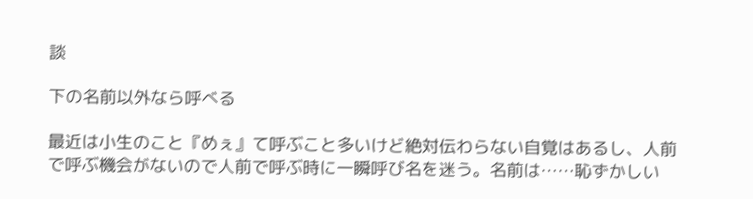談

下の名前以外なら呼べる

最近は小生のこと『めぇ』て呼ぶこと多いけど絶対伝わらない自覚はあるし、人前で呼ぶ機会がないので人前で呼ぶ時に一瞬呼び名を迷う。名前は……恥ずかしい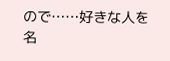ので……好きな人を名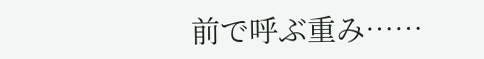前で呼ぶ重み……